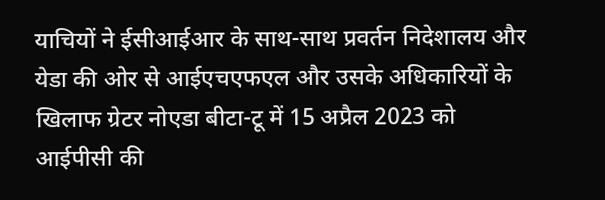याचियों ने ईसीआईआर के साथ-साथ प्रवर्तन निदेशालय और येडा की ओर से आईएचएफएल और उसके अधिकारियों के खिलाफ ग्रेटर नोएडा बीटा-टू में 15 अप्रैल 2023 को आईपीसी की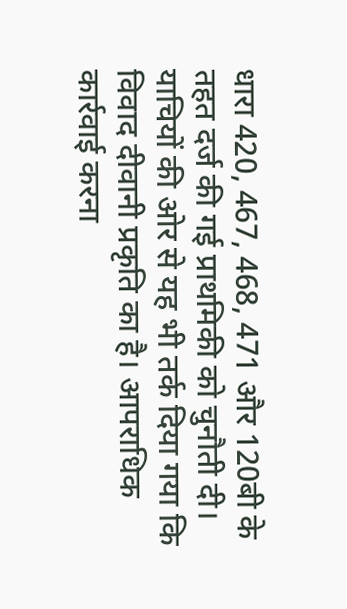धारा 420, 467, 468, 471 और 120बी के तहत दर्ज की गई प्राथमिकी को चुनौती दी। याचियों की ओर से यह भी तर्क दिया गया कि विवाद दीवानी प्रकृति का है। आपराधिक कार्रवाई करना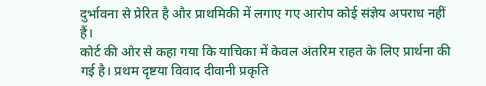दुर्भावना से प्रेरित है और प्राथमिकी में लगाए गए आरोप कोई संज्ञेय अपराध नहीं हैं।
कोर्ट की ओर से कहा गया कि याचिका में केवल अंतरिम राहत के लिए प्रार्थना की गई है। प्रथम दृष्टया विवाद दीवानी प्रकृति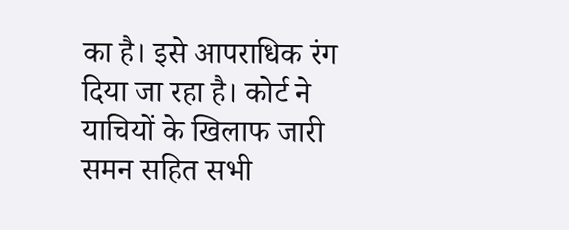का है। इसे आपराधिक रंग दिया जा रहा है। कोर्ट ने याचियों के खिलाफ जारी समन सहित सभी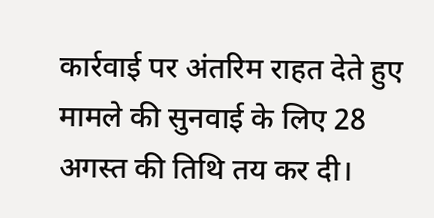कार्रवाई पर अंतरिम राहत देते हुए मामले की सुनवाई के लिए 28 अगस्त की तिथि तय कर दी।